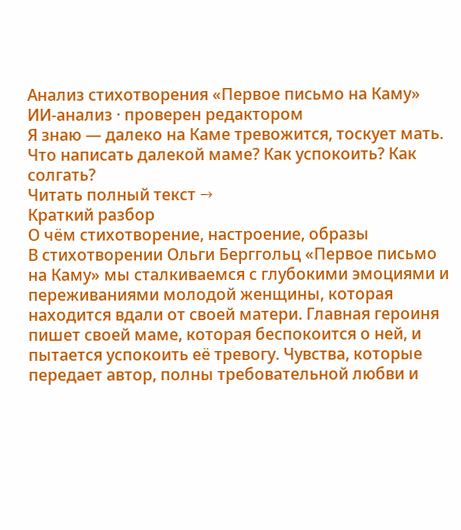Анализ стихотворения «Первое письмо на Каму»
ИИ-анализ · проверен редактором
Я знаю — далеко на Каме тревожится, тоскует мать. Что написать далекой маме? Как успокоить? Как солгать?
Читать полный текст →
Краткий разбор
О чём стихотворение, настроение, образы
В стихотворении Ольги Берггольц «Первое письмо на Каму» мы сталкиваемся с глубокими эмоциями и переживаниями молодой женщины, которая находится вдали от своей матери. Главная героиня пишет своей маме, которая беспокоится о ней, и пытается успокоить её тревогу. Чувства, которые передает автор, полны требовательной любви и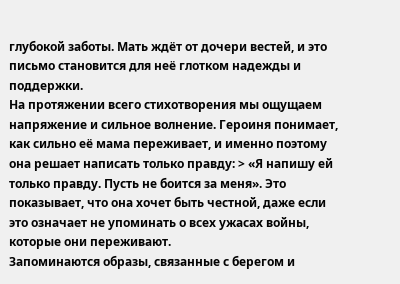глубокой заботы. Мать ждёт от дочери вестей, и это письмо становится для неё глотком надежды и поддержки.
На протяжении всего стихотворения мы ощущаем напряжение и сильное волнение. Героиня понимает, как сильно её мама переживает, и именно поэтому она решает написать только правду: > «Я напишу ей только правду. Пусть не боится за меня». Это показывает, что она хочет быть честной, даже если это означает не упоминать о всех ужасах войны, которые они переживают.
Запоминаются образы, связанные с берегом и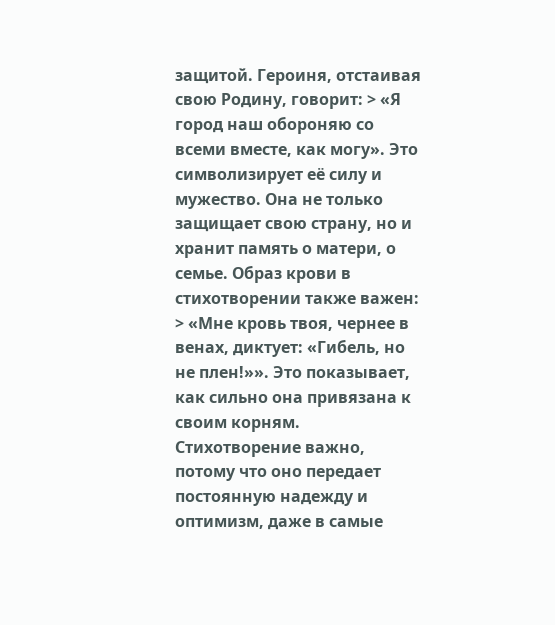защитой. Героиня, отстаивая свою Родину, говорит: > «Я город наш обороняю со всеми вместе, как могу». Это символизирует её силу и мужество. Она не только защищает свою страну, но и хранит память о матери, о семье. Образ крови в стихотворении также важен: > «Мне кровь твоя, чернее в венах, диктует: «Гибель, но не плен!»». Это показывает, как сильно она привязана к своим корням.
Стихотворение важно, потому что оно передает постоянную надежду и оптимизм, даже в самые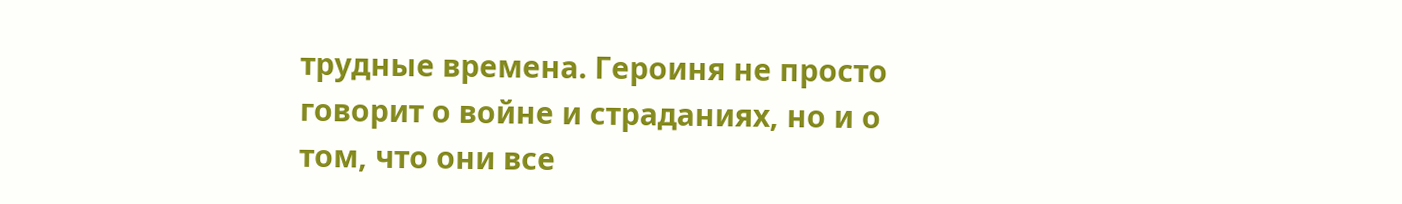трудные времена. Героиня не просто говорит о войне и страданиях, но и о том, что они все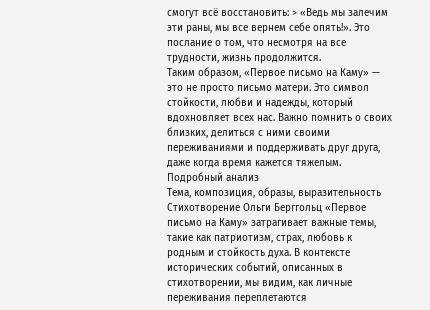смогут всё восстановить: > «Ведь мы залечим эти раны, мы все вернем себе опять!». Это послание о том, что несмотря на все трудности, жизнь продолжится.
Таким образом, «Первое письмо на Каму» — это не просто письмо матери. Это символ стойкости, любви и надежды, который вдохновляет всех нас. Важно помнить о своих близких, делиться с ними своими переживаниями и поддерживать друг друга, даже когда время кажется тяжелым.
Подробный анализ
Тема, композиция, образы, выразительность
Стихотворение Ольги Берггольц «Первое письмо на Каму» затрагивает важные темы, такие как патриотизм, страх, любовь к родным и стойкость духа. В контексте исторических событий, описанных в стихотворении, мы видим, как личные переживания переплетаются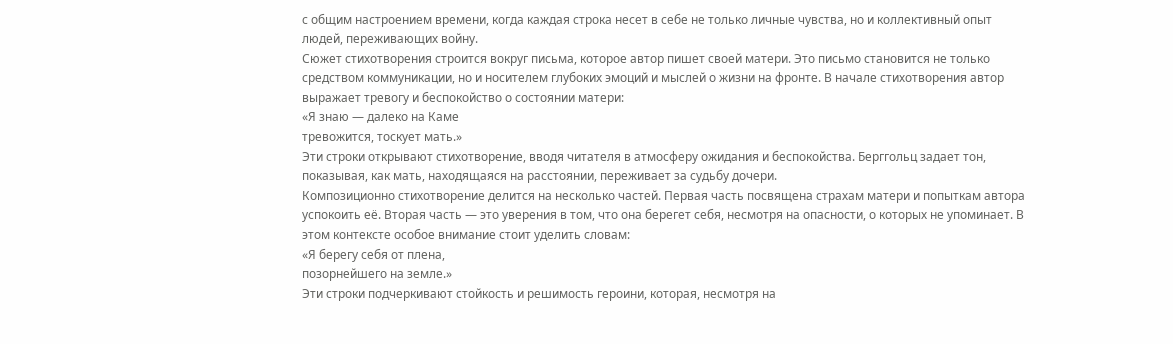с общим настроением времени, когда каждая строка несет в себе не только личные чувства, но и коллективный опыт людей, переживающих войну.
Сюжет стихотворения строится вокруг письма, которое автор пишет своей матери. Это письмо становится не только средством коммуникации, но и носителем глубоких эмоций и мыслей о жизни на фронте. В начале стихотворения автор выражает тревогу и беспокойство о состоянии матери:
«Я знаю — далеко на Каме
тревожится, тоскует мать.»
Эти строки открывают стихотворение, вводя читателя в атмосферу ожидания и беспокойства. Берггольц задает тон, показывая, как мать, находящаяся на расстоянии, переживает за судьбу дочери.
Композиционно стихотворение делится на несколько частей. Первая часть посвящена страхам матери и попыткам автора успокоить её. Вторая часть — это уверения в том, что она берегет себя, несмотря на опасности, о которых не упоминает. В этом контексте особое внимание стоит уделить словам:
«Я берегу себя от плена,
позорнейшего на земле.»
Эти строки подчеркивают стойкость и решимость героини, которая, несмотря на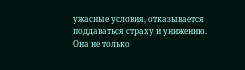ужасные условия, отказывается поддаваться страху и унижению. Она не только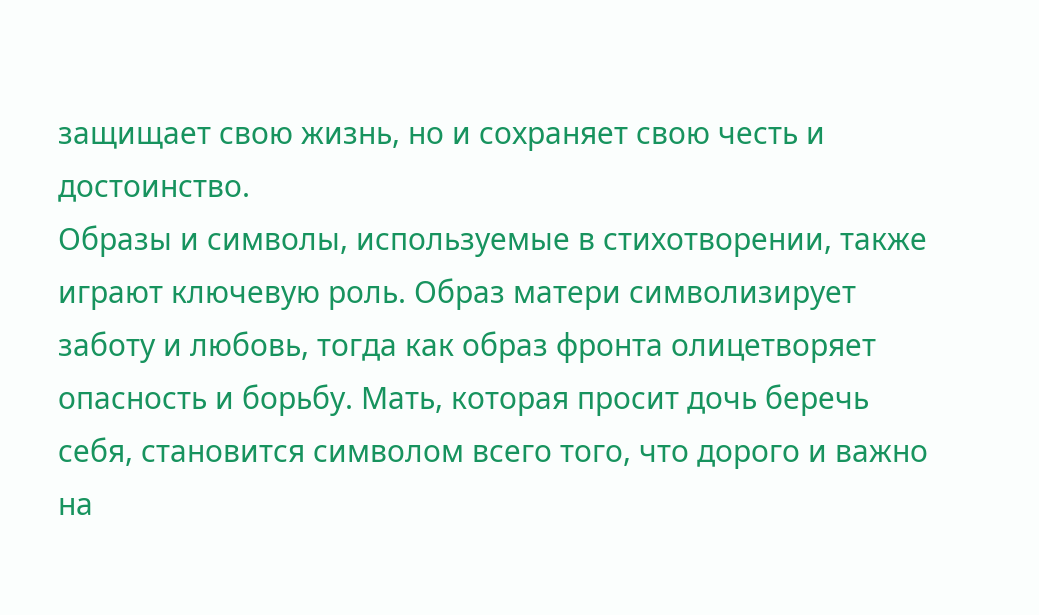защищает свою жизнь, но и сохраняет свою честь и достоинство.
Образы и символы, используемые в стихотворении, также играют ключевую роль. Образ матери символизирует заботу и любовь, тогда как образ фронта олицетворяет опасность и борьбу. Мать, которая просит дочь беречь себя, становится символом всего того, что дорого и важно на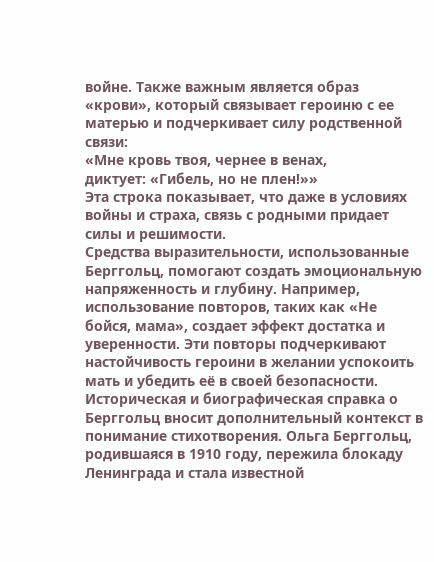войне. Также важным является образ «крови», который связывает героиню с ее матерью и подчеркивает силу родственной связи:
«Мне кровь твоя, чернее в венах,
диктует: «Гибель, но не плен!»»
Эта строка показывает, что даже в условиях войны и страха, связь с родными придает силы и решимости.
Средства выразительности, использованные Берггольц, помогают создать эмоциональную напряженность и глубину. Например, использование повторов, таких как «Не бойся, мама», создает эффект достатка и уверенности. Эти повторы подчеркивают настойчивость героини в желании успокоить мать и убедить её в своей безопасности.
Историческая и биографическая справка о Берггольц вносит дополнительный контекст в понимание стихотворения. Ольга Берггольц, родившаяся в 1910 году, пережила блокаду Ленинграда и стала известной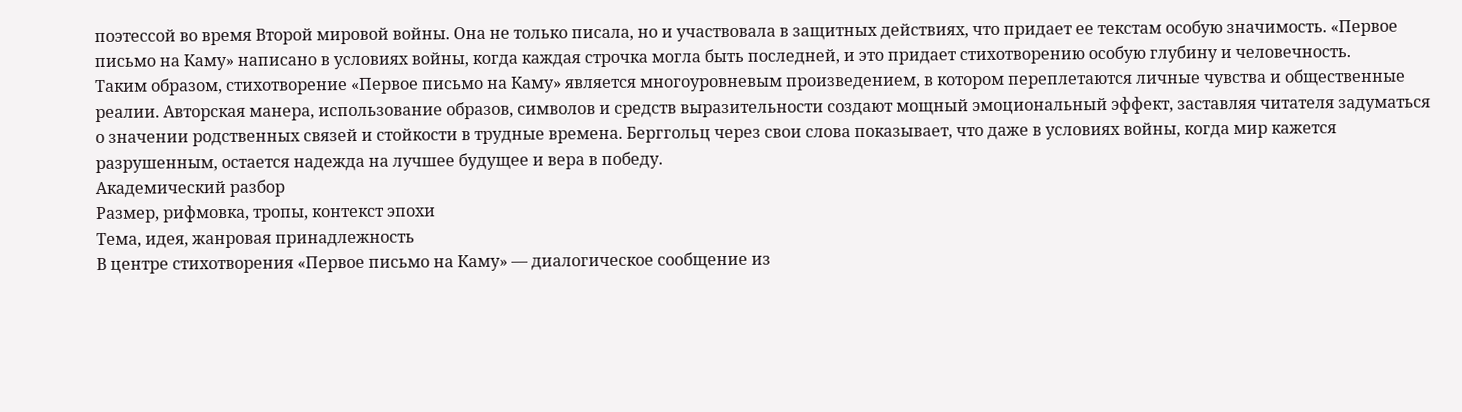поэтессой во время Второй мировой войны. Она не только писала, но и участвовала в защитных действиях, что придает ее текстам особую значимость. «Первое письмо на Каму» написано в условиях войны, когда каждая строчка могла быть последней, и это придает стихотворению особую глубину и человечность.
Таким образом, стихотворение «Первое письмо на Каму» является многоуровневым произведением, в котором переплетаются личные чувства и общественные реалии. Авторская манера, использование образов, символов и средств выразительности создают мощный эмоциональный эффект, заставляя читателя задуматься о значении родственных связей и стойкости в трудные времена. Берггольц через свои слова показывает, что даже в условиях войны, когда мир кажется разрушенным, остается надежда на лучшее будущее и вера в победу.
Академический разбор
Размер, рифмовка, тропы, контекст эпохи
Тема, идея, жанровая принадлежность
В центре стихотворения «Первое письмо на Каму» — диалогическое сообщение из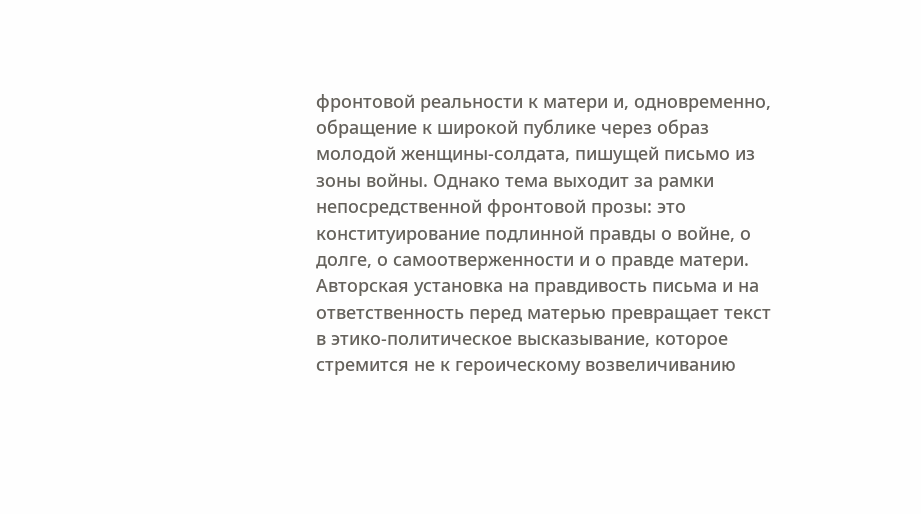фронтовой реальности к матери и, одновременно, обращение к широкой публике через образ молодой женщины-солдата, пишущей письмо из зоны войны. Однако тема выходит за рамки непосредственной фронтовой прозы: это конституирование подлинной правды о войне, о долге, о самоотверженности и о правде матери. Авторская установка на правдивость письма и на ответственность перед матерью превращает текст в этико-политическое высказывание, которое стремится не к героическому возвеличиванию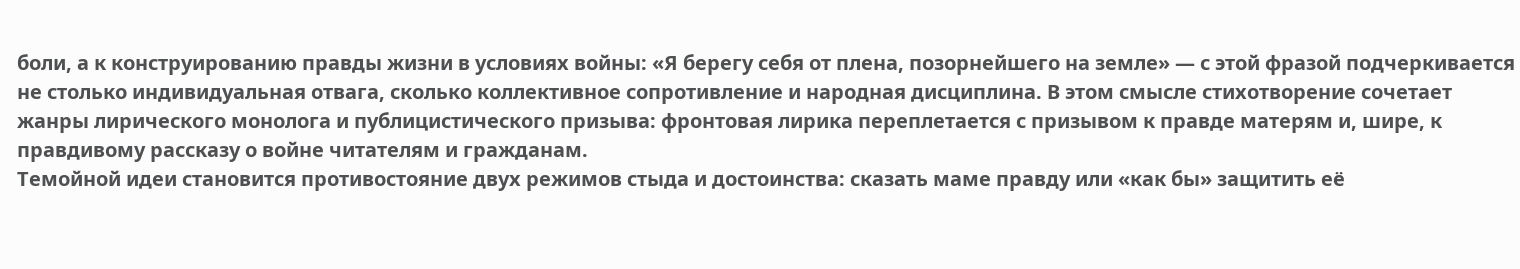боли, а к конструированию правды жизни в условиях войны: «Я берегу себя от плена, позорнейшего на земле» — с этой фразой подчеркивается не столько индивидуальная отвага, сколько коллективное сопротивление и народная дисциплина. В этом смысле стихотворение сочетает жанры лирического монолога и публицистического призыва: фронтовая лирика переплетается с призывом к правде матерям и, шире, к правдивому рассказу о войне читателям и гражданам.
Темойной идеи становится противостояние двух режимов стыда и достоинства: сказать маме правду или «как бы» защитить её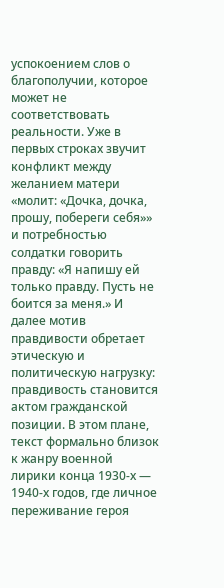успокоением слов о благополучии, которое может не соответствовать реальности. Уже в первых строках звучит конфликт между желанием матери «молит: «Дочка, дочка, прошу, побереги себя»» и потребностью солдатки говорить правду: «Я напишу ей только правду. Пусть не боится за меня.» И далее мотив правдивости обретает этическую и политическую нагрузку: правдивость становится актом гражданской позиции. В этом плане, текст формально близок к жанру военной лирики конца 1930‑х — 1940‑х годов, где личное переживание героя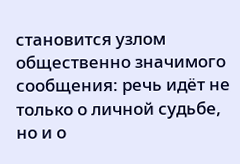становится узлом общественно значимого сообщения: речь идёт не только о личной судьбе, но и о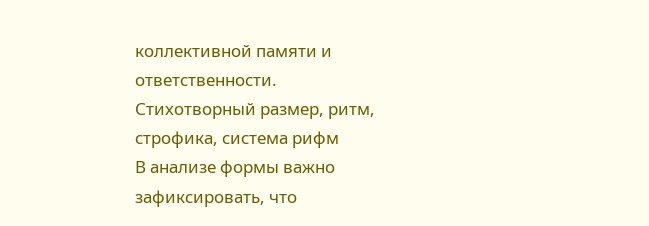коллективной памяти и ответственности.
Стихотворный размер, ритм, строфика, система рифм
В анализе формы важно зафиксировать, что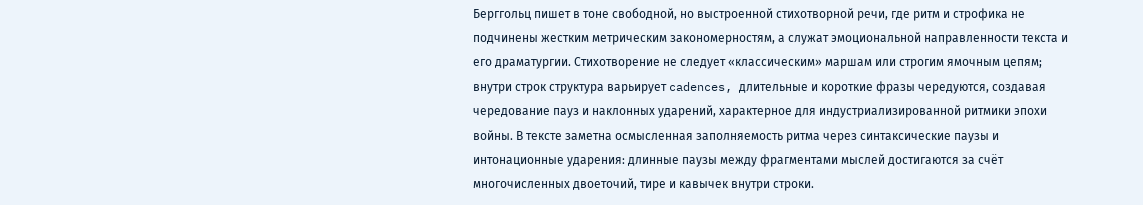Берггольц пишет в тоне свободной, но выстроенной стихотворной речи, где ритм и строфика не подчинены жестким метрическим закономерностям, а служат эмоциональной направленности текста и его драматургии. Стихотворение не следует «классическим» маршам или строгим ямочным цепям; внутри строк структура варьирует cadences, длительные и короткие фразы чередуются, создавая чередование пауз и наклонных ударений, характерное для индустриализированной ритмики эпохи войны. В тексте заметна осмысленная заполняемость ритма через синтаксические паузы и интонационные ударения: длинные паузы между фрагментами мыслей достигаются за счёт многочисленных двоеточий, тире и кавычек внутри строки.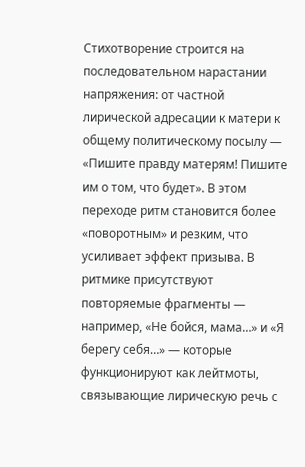Стихотворение строится на последовательном нарастании напряжения: от частной лирической адресации к матери к общему политическому посылу — «Пишите правду матерям! Пишите им о том, что будет». В этом переходе ритм становится более «поворотным» и резким, что усиливает эффект призыва. В ритмике присутствуют повторяемые фрагменты — например, «Не бойся, мама…» и «Я берегу себя…» — которые функционируют как лейтмоты, связывающие лирическую речь с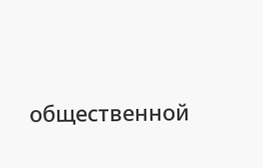общественной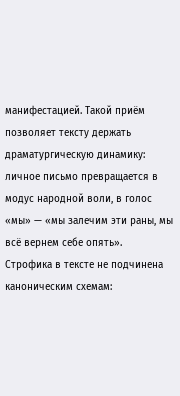манифестацией. Такой приём позволяет тексту держать драматургическую динамику: личное письмо превращается в модус народной воли, в голос «мы» — «мы залечим эти раны, мы всё вернем себе опять».
Строфика в тексте не подчинена каноническим схемам: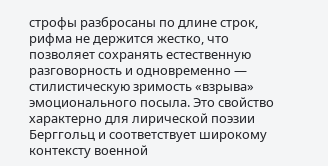строфы разбросаны по длине строк, рифма не держится жестко, что позволяет сохранять естественную разговорность и одновременно — стилистическую зримость «взрыва» эмоционального посыла. Это свойство характерно для лирической поэзии Берггольц и соответствует широкому контексту военной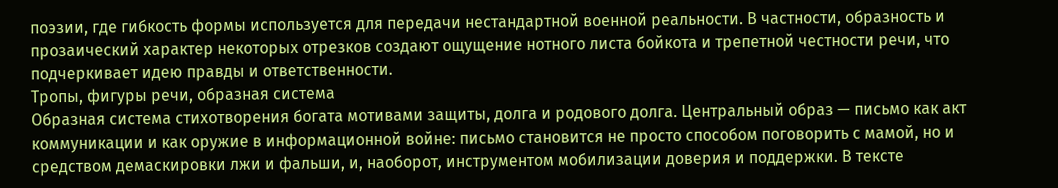поэзии, где гибкость формы используется для передачи нестандартной военной реальности. В частности, образность и прозаический характер некоторых отрезков создают ощущение нотного листа бойкота и трепетной честности речи, что подчеркивает идею правды и ответственности.
Тропы, фигуры речи, образная система
Образная система стихотворения богата мотивами защиты, долга и родового долга. Центральный образ — письмо как акт коммуникации и как оружие в информационной войне: письмо становится не просто способом поговорить с мамой, но и средством демаскировки лжи и фальши, и, наоборот, инструментом мобилизации доверия и поддержки. В тексте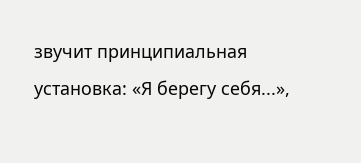звучит принципиальная установка: «Я берегу себя...»,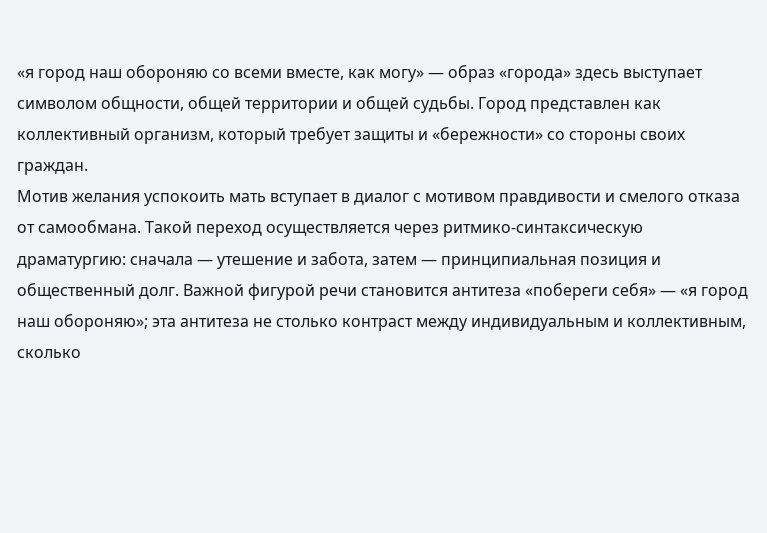«я город наш обороняю со всеми вместе, как могу» — образ «города» здесь выступает символом общности, общей территории и общей судьбы. Город представлен как коллективный организм, который требует защиты и «бережности» со стороны своих граждан.
Мотив желания успокоить мать вступает в диалог с мотивом правдивости и смелого отказа от самообмана. Такой переход осуществляется через ритмико-синтаксическую драматургию: сначала — утешение и забота, затем — принципиальная позиция и общественный долг. Важной фигурой речи становится антитеза «побереги себя» — «я город наш обороняю»; эта антитеза не столько контраст между индивидуальным и коллективным, сколько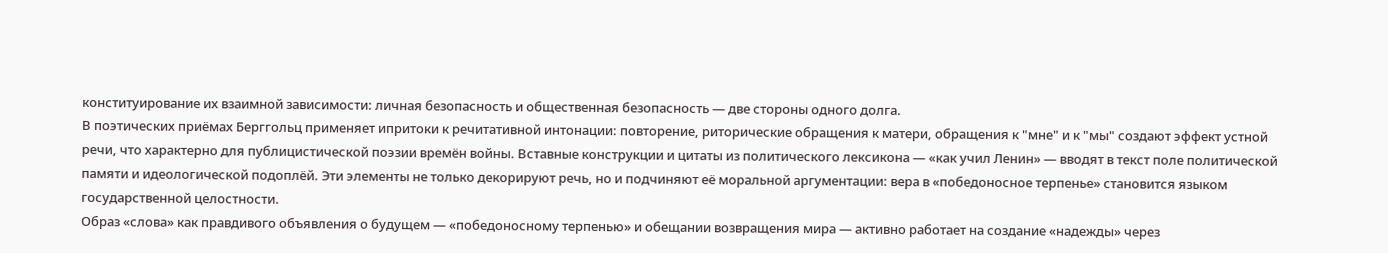конституирование их взаимной зависимости: личная безопасность и общественная безопасность — две стороны одного долга.
В поэтических приёмах Берггольц применяет ипритоки к речитативной интонации: повторение, риторические обращения к матери, обращения к "мне" и к "мы" создают эффект устной речи, что характерно для публицистической поэзии времён войны. Вставные конструкции и цитаты из политического лексикона — «как учил Ленин» — вводят в текст поле политической памяти и идеологической подоплёй. Эти элементы не только декорируют речь, но и подчиняют её моральной аргументации: вера в «победоносное терпенье» становится языком государственной целостности.
Образ «слова» как правдивого объявления о будущем — «победоносному терпенью» и обещании возвращения мира — активно работает на создание «надежды» через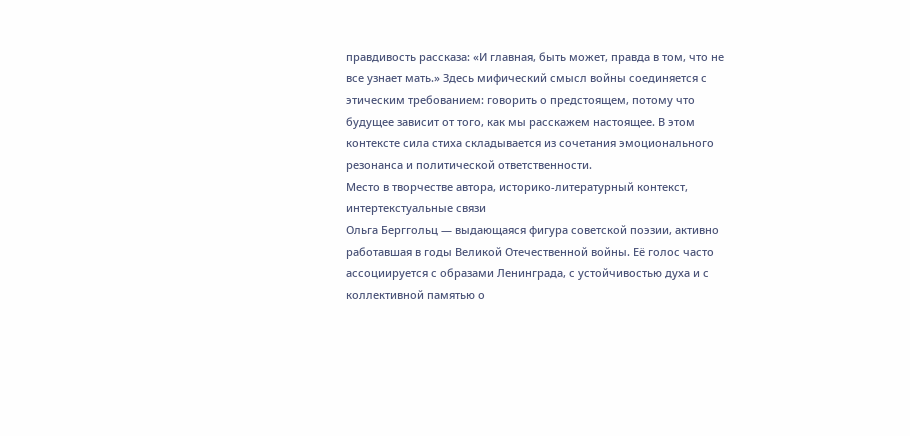правдивость рассказа: «И главная, быть может, правда в том, что не все узнает мать.» Здесь мифический смысл войны соединяется с этическим требованием: говорить о предстоящем, потому что будущее зависит от того, как мы расскажем настоящее. В этом контексте сила стиха складывается из сочетания эмоционального резонанса и политической ответственности.
Место в творчестве автора, историко-литературный контекст, интертекстуальные связи
Ольга Берггольц — выдающаяся фигура советской поэзии, активно работавшая в годы Великой Отечественной войны. Её голос часто ассоциируется с образами Ленинграда, с устойчивостью духа и с коллективной памятью о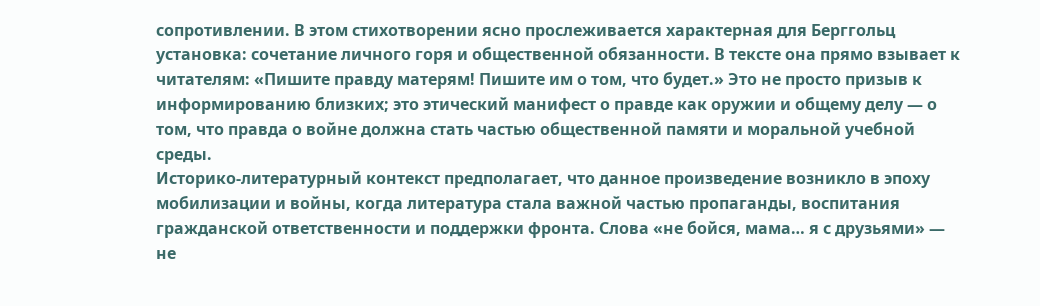сопротивлении. В этом стихотворении ясно прослеживается характерная для Берггольц установка: сочетание личного горя и общественной обязанности. В тексте она прямо взывает к читателям: «Пишите правду матерям! Пишите им о том, что будет.» Это не просто призыв к информированию близких; это этический манифест о правде как оружии и общему делу — о том, что правда о войне должна стать частью общественной памяти и моральной учебной среды.
Историко-литературный контекст предполагает, что данное произведение возникло в эпоху мобилизации и войны, когда литература стала важной частью пропаганды, воспитания гражданской ответственности и поддержки фронта. Слова «не бойся, мама… я с друзьями» — не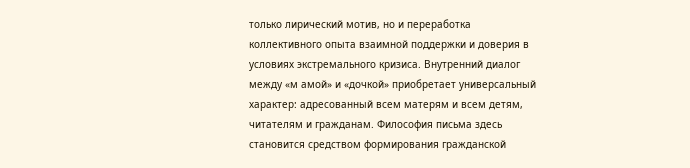только лирический мотив, но и переработка коллективного опыта взаимной поддержки и доверия в условиях экстремального кризиса. Внутренний диалог между «м амой» и «дочкой» приобретает универсальный характер: адресованный всем матерям и всем детям, читателям и гражданам. Философия письма здесь становится средством формирования гражданской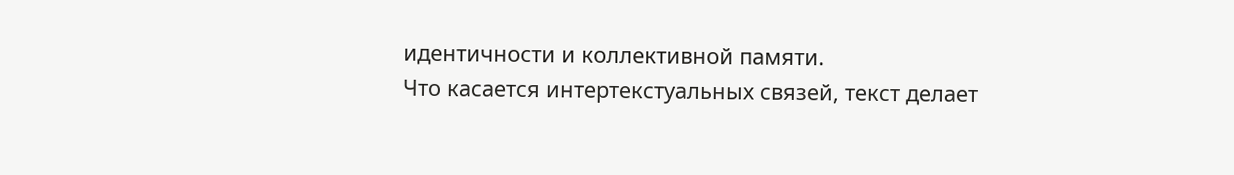идентичности и коллективной памяти.
Что касается интертекстуальных связей, текст делает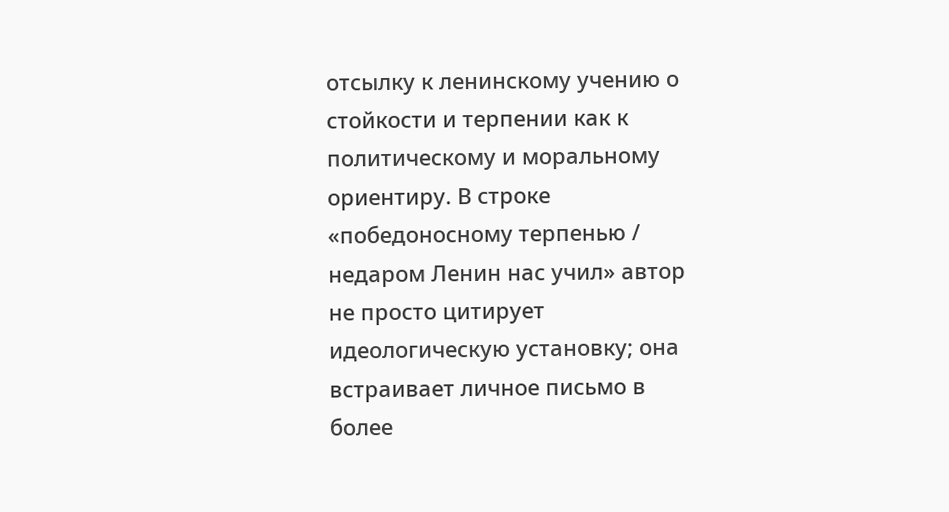отсылку к ленинскому учению о стойкости и терпении как к политическому и моральному ориентиру. В строке «победоносному терпенью / недаром Ленин нас учил» автор не просто цитирует идеологическую установку; она встраивает личное письмо в более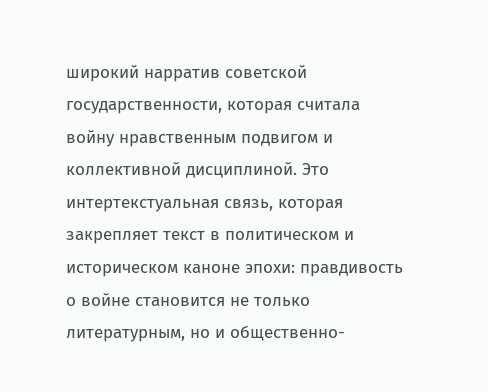широкий нарратив советской государственности, которая считала войну нравственным подвигом и коллективной дисциплиной. Это интертекстуальная связь, которая закрепляет текст в политическом и историческом каноне эпохи: правдивость о войне становится не только литературным, но и общественно-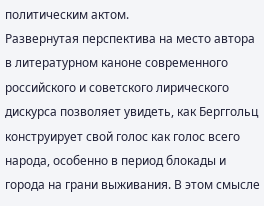политическим актом.
Развернутая перспектива на место автора в литературном каноне современного российского и советского лирического дискурса позволяет увидеть, как Берггольц конструирует свой голос как голос всего народа, особенно в период блокады и города на грани выживания. В этом смысле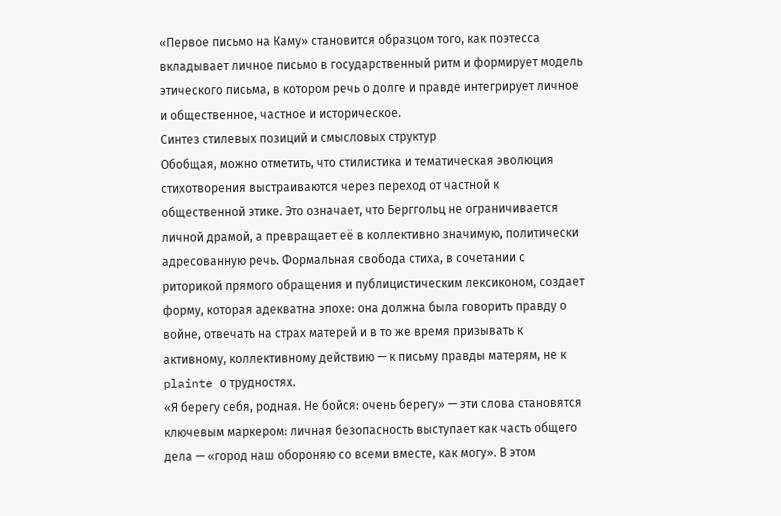«Первое письмо на Каму» становится образцом того, как поэтесса вкладывает личное письмо в государственный ритм и формирует модель этического письма, в котором речь о долге и правде интегрирует личное и общественное, частное и историческое.
Синтез стилевых позиций и смысловых структур
Обобщая, можно отметить, что стилистика и тематическая эволюция стихотворения выстраиваются через переход от частной к общественной этике. Это означает, что Берггольц не ограничивается личной драмой, а превращает её в коллективно значимую, политически адресованную речь. Формальная свобода стиха, в сочетании с риторикой прямого обращения и публицистическим лексиконом, создает форму, которая адекватна эпохе: она должна была говорить правду о войне, отвечать на страх матерей и в то же время призывать к активному, коллективному действию — к письму правды матерям, не к plainte о трудностях.
«Я берегу себя, родная. Не бойся: очень берегу» — эти слова становятся ключевым маркером: личная безопасность выступает как часть общего дела — «город наш обороняю со всеми вместе, как могу». В этом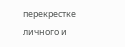перекрестке личного и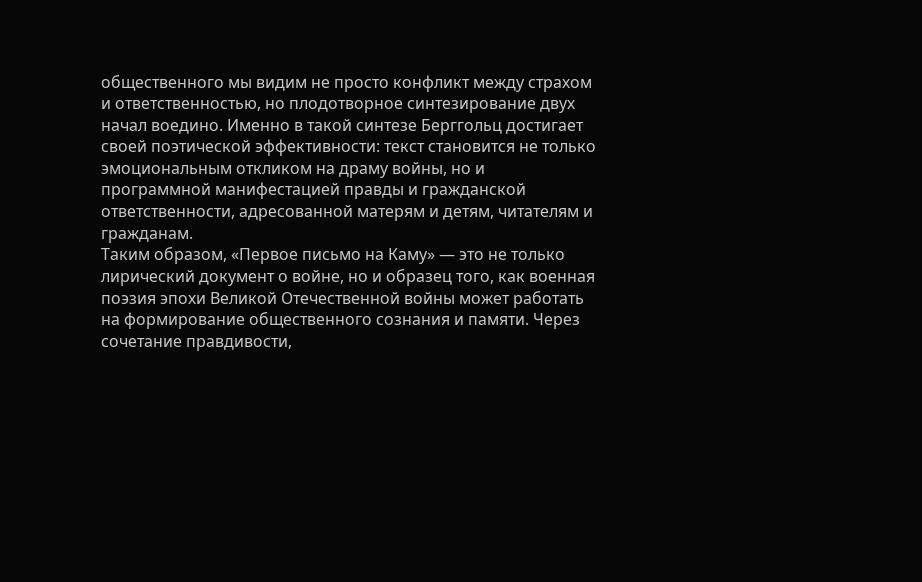общественного мы видим не просто конфликт между страхом и ответственностью, но плодотворное синтезирование двух начал воедино. Именно в такой синтезе Берггольц достигает своей поэтической эффективности: текст становится не только эмоциональным откликом на драму войны, но и программной манифестацией правды и гражданской ответственности, адресованной матерям и детям, читателям и гражданам.
Таким образом, «Первое письмо на Каму» — это не только лирический документ о войне, но и образец того, как военная поэзия эпохи Великой Отечественной войны может работать на формирование общественного сознания и памяти. Через сочетание правдивости,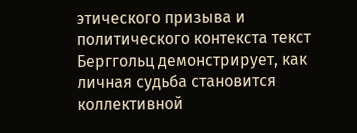этического призыва и политического контекста текст Берггольц демонстрирует, как личная судьба становится коллективной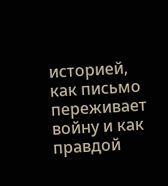историей, как письмо переживает войну и как правдой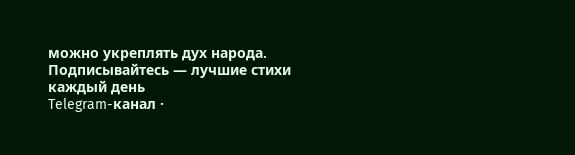можно укреплять дух народа.
Подписывайтесь — лучшие стихи каждый день
Telegram-канал ·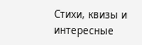Стихи, квизы и интересные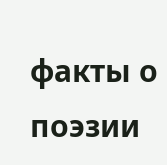факты о поэзии